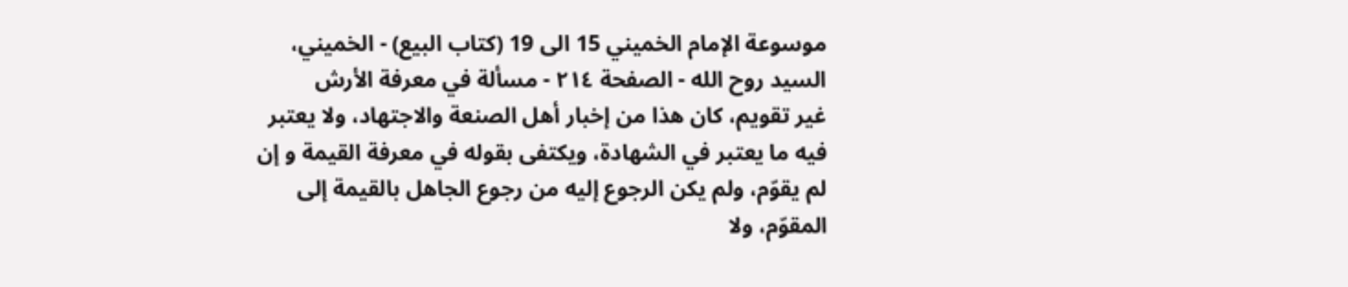موسوعة الإمام الخميني 15 الى 19 (كتاب البيع) - الخميني، السيد روح الله - الصفحة ٢١٤ - مسألة في معرفة الأرش
غير تقويم، كان هذا من إخبار أهل الصنعة والاجتهاد، ولا يعتبر فيه ما يعتبر في الشهادة، ويكتفى بقوله في معرفة القيمة و إن لم يقوّم، ولم يكن الرجوع إليه من رجوع الجاهل بالقيمة إلى المقوّم، ولا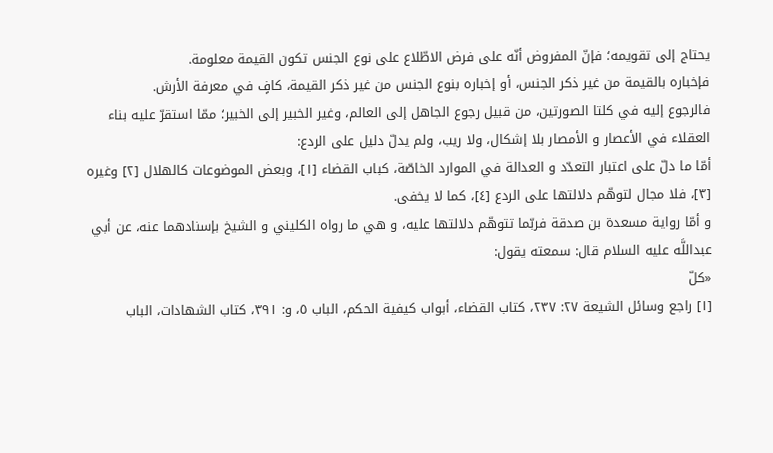يحتاج إلى تقويمه؛ فإنّ المفروض أنّه على فرض الاطّلاع على نوع الجنس تكون القيمة معلومة.
فإخباره بالقيمة من غير ذكر الجنس، أو إخباره بنوع الجنس من غير ذكر القيمة، كافٍ في معرفة الأرش.
فالرجوع إليه في كلتا الصورتين، من قبيل رجوع الجاهل إلى العالم، وغير الخبير إلى الخبير؛ ممّا استقرّ عليه بناء العقلاء في الأعصار و الأمصار بلا إشكال، ولا ريب، ولم يدلّ دليل على الردع:
أمّا ما دلّ على اعتبار التعدّد و العدالة في الموارد الخاصّة، كباب القضاء [١]، وبعض الموضوعات كالهلال [٢] وغيره [٣]، فلا مجال لتوهّم دلالتها على الردع [٤]، كما لا يخفى.
و أمّا رواية مسعدة بن صدقة فربّما تتوهّم دلالتها عليه، و هي ما رواه الكليني و الشيخ بإسنادهما عنه، عن أبي عبداللَّه عليه السلام قال: سمعته يقول:
«كلّ
[١] راجع وسائل الشيعة ٢٧: ٢٣٧، كتاب القضاء، أبواب كيفية الحكم، الباب ٥، و: ٣٩١، كتاب الشهادات، الباب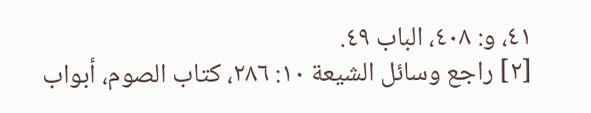٤١، و: ٤٠٨، الباب ٤٩.
[٢] راجع وسائل الشيعة ١٠: ٢٨٦، كتاب الصوم، أبواب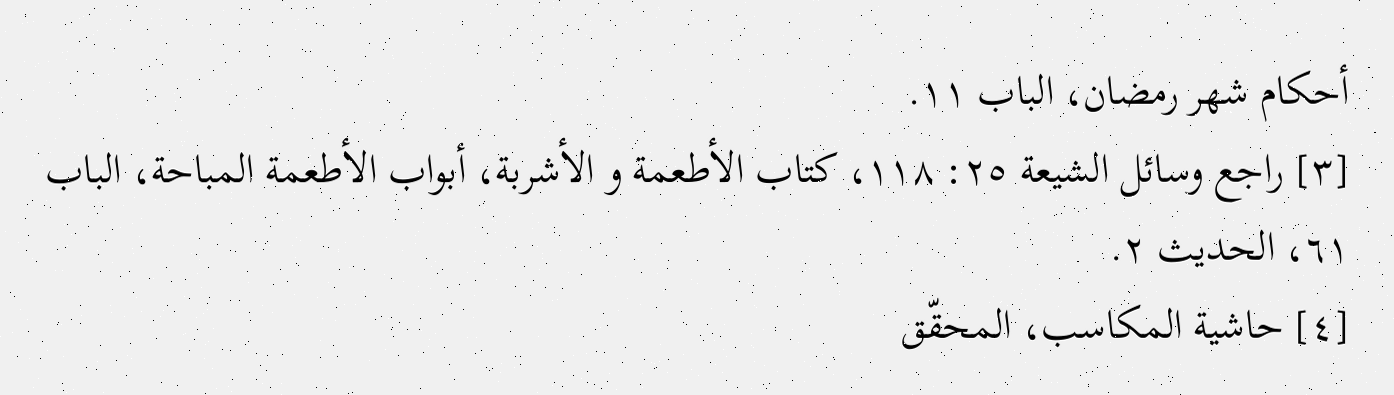أحكام شهر رمضان، الباب ١١.
[٣] راجع وسائل الشيعة ٢٥: ١١٨، كتاب الأطعمة و الأشربة، أبواب الأطعمة المباحة، الباب ٦١، الحديث ٢.
[٤] حاشية المكاسب، المحقّق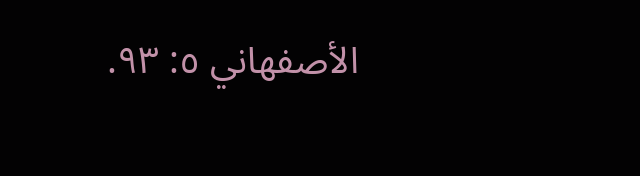الأصفهاني ٥: ٩٣.